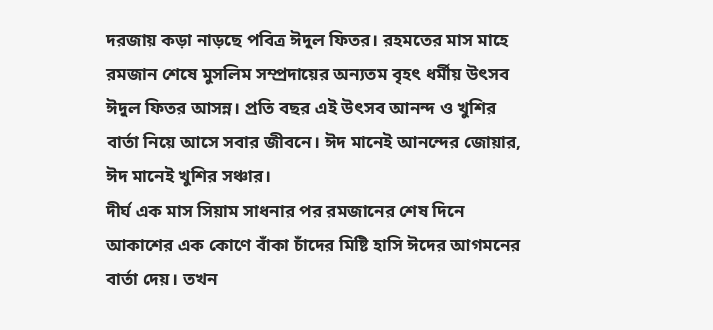দরজায় কড়া নাড়ছে পবিত্র ঈদুল ফিতর। রহমতের মাস মাহে রমজান শেষে মুসলিম সম্প্রদায়ের অন্যতম বৃহৎ ধর্মীয় উৎসব ঈদুল ফিতর আসন্ন। প্রতি বছর এই উৎসব আনন্দ ও খুশির বার্তা নিয়ে আসে সবার জীবনে। ঈদ মানেই আনন্দের জোয়ার, ঈদ মানেই খুশির সঞ্চার।
দীর্ঘ এক মাস সিয়াম সাধনার পর রমজানের শেষ দিনে আকাশের এক কোণে বাঁকা চাঁদের মিষ্টি হাসি ঈদের আগমনের বার্তা দেয়। তখন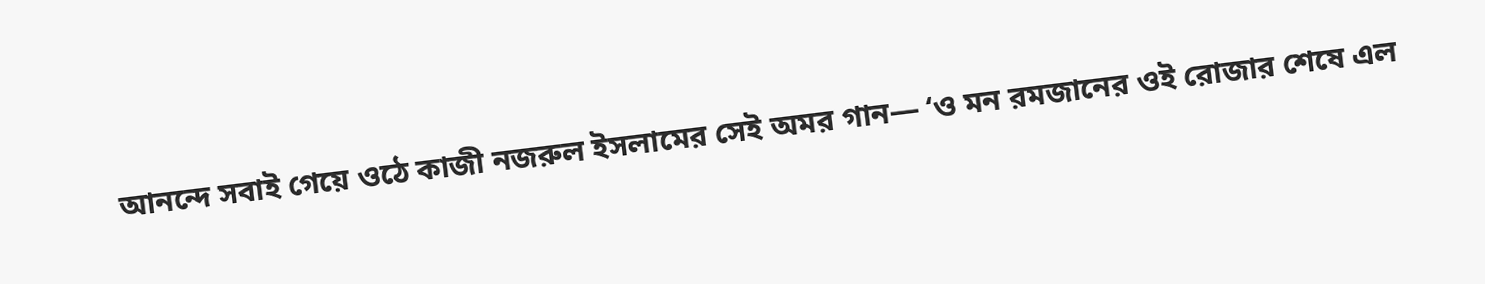আনন্দে সবাই গেয়ে ওঠে কাজী নজরুল ইসলামের সেই অমর গান— ‘ও মন রমজানের ওই রোজার শেষে এল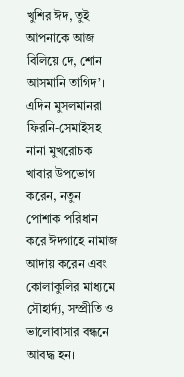খুশির ঈদ, তুই আপনাকে আজ বিলিয়ে দে, শোন আসমানি তাগিদ’। এদিন মুসলমানরা ফিরনি-সেমাইসহ নানা মুখরোচক খাবার উপভোগ করেন, নতুন পোশাক পরিধান করে ঈদগাহে নামাজ আদায় করেন এবং কোলাকুলির মাধ্যমে সৌহার্দ্য, সম্প্রীতি ও ভালোবাসার বন্ধনে আবদ্ধ হন।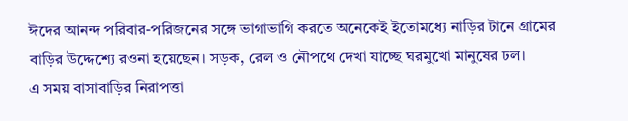ঈদের আনন্দ পরিবার-পরিজনের সঙ্গে ভাগাভাগি করতে অনেকেই ইতোমধ্যে নাড়ির টানে গ্রামের বাড়ির উদ্দেশ্যে রওনা হয়েছেন। সড়ক, রেল ও নৌপথে দেখা যাচ্ছে ঘরমুখো মানুষের ঢল।
এ সময় বাসাবাড়ির নিরাপত্তা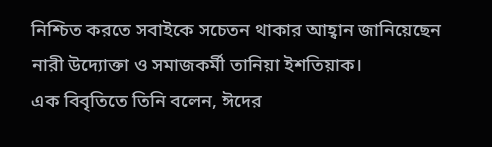নিশ্চিত করতে সবাইকে সচেতন থাকার আহ্বান জানিয়েছেন নারী উদ্যোক্তা ও সমাজকর্মী তানিয়া ইশতিয়াক।
এক বিবৃতিতে তিনি বলেন, ঈদের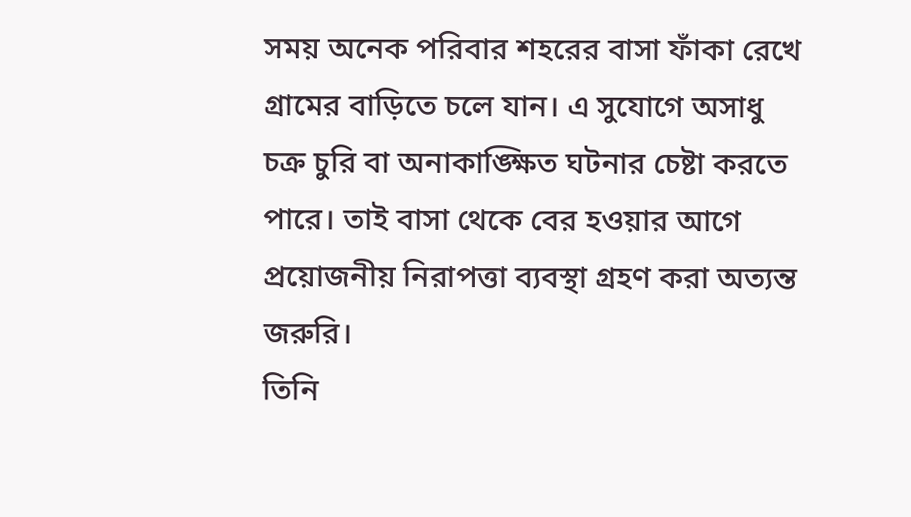সময় অনেক পরিবার শহরের বাসা ফাঁকা রেখে গ্রামের বাড়িতে চলে যান। এ সুযোগে অসাধু চক্র চুরি বা অনাকাঙ্ক্ষিত ঘটনার চেষ্টা করতে পারে। তাই বাসা থেকে বের হওয়ার আগে প্রয়োজনীয় নিরাপত্তা ব্যবস্থা গ্রহণ করা অত্যন্ত জরুরি।
তিনি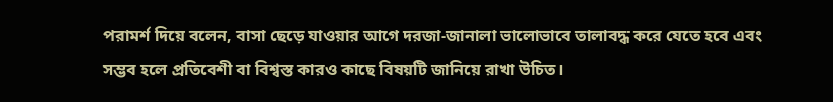পরামর্শ দিয়ে বলেন, বাসা ছেড়ে যাওয়ার আগে দরজা-জানালা ভালোভাবে তালাবদ্ধ করে যেতে হবে এবং সম্ভব হলে প্রতিবেশী বা বিশ্বস্ত কারও কাছে বিষয়টি জানিয়ে রাখা উচিত।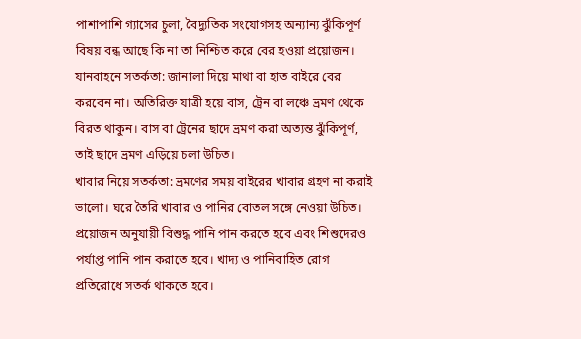পাশাপাশি গ্যাসের চুলা, বৈদ্যুতিক সংযোগসহ অন্যান্য ঝুঁকিপূর্ণ বিষয় বন্ধ আছে কি না তা নিশ্চিত করে বের হওয়া প্রয়োজন।
যানবাহনে সতর্কতা: জানালা দিয়ে মাথা বা হাত বাইরে বের করবেন না। অতিরিক্ত যাত্রী হয়ে বাস, ট্রেন বা লঞ্চে ভ্রমণ থেকে বিরত থাকুন। বাস বা ট্রেনের ছাদে ভ্রমণ করা অত্যন্ত ঝুঁকিপূর্ণ, তাই ছাদে ভ্রমণ এড়িয়ে চলা উচিত।
খাবার নিয়ে সতর্কতা: ভ্রমণের সময় বাইরের খাবার গ্রহণ না করাই ভালো। ঘরে তৈরি খাবার ও পানির বোতল সঙ্গে নেওয়া উচিত। প্রয়োজন অনুযায়ী বিশুদ্ধ পানি পান করতে হবে এবং শিশুদেরও পর্যাপ্ত পানি পান করাতে হবে। খাদ্য ও পানিবাহিত রোগ প্রতিরোধে সতর্ক থাকতে হবে।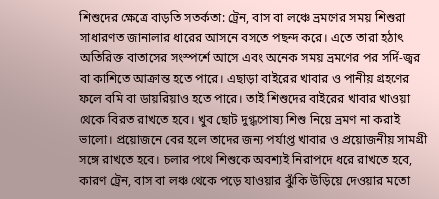শিশুদের ক্ষেত্রে বাড়তি সতর্কতা: ট্রেন, বাস বা লঞ্চে ভ্রমণের সময় শিশুরা সাধারণত জানালার ধারের আসনে বসতে পছন্দ করে। এতে তারা হঠাৎ অতিরিক্ত বাতাসের সংস্পর্শে আসে এবং অনেক সময় ভ্রমণের পর সর্দি-জ্বর বা কাশিতে আক্রান্ত হতে পারে। এছাড়া বাইরের খাবার ও পানীয় গ্রহণের ফলে বমি বা ডায়রিয়াও হতে পারে। তাই শিশুদের বাইরের খাবার খাওয়া থেকে বিরত রাখতে হবে। খুব ছোট দুগ্ধপোষ্য শিশু নিয়ে ভ্রমণ না করাই ভালো। প্রয়োজনে বের হলে তাদের জন্য পর্যাপ্ত খাবার ও প্রয়োজনীয় সামগ্রী সঙ্গে রাখতে হবে। চলার পথে শিশুকে অবশ্যই নিরাপদে ধরে রাখতে হবে, কারণ ট্রেন, বাস বা লঞ্চ থেকে পড়ে যাওয়ার ঝুঁকি উড়িয়ে দেওয়ার মতো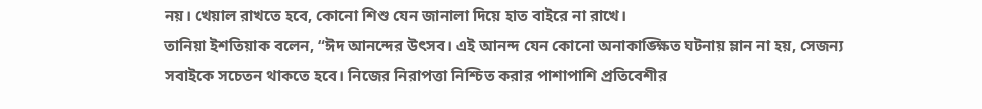নয়। খেয়াল রাখতে হবে, কোনো শিশু যেন জানালা দিয়ে হাত বাইরে না রাখে।
তানিয়া ইশতিয়াক বলেন, “ঈদ আনন্দের উৎসব। এই আনন্দ যেন কোনো অনাকাঙ্ক্ষিত ঘটনায় ম্লান না হয়, সেজন্য সবাইকে সচেতন থাকতে হবে। নিজের নিরাপত্তা নিশ্চিত করার পাশাপাশি প্রতিবেশীর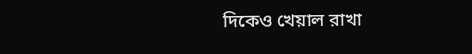দিকেও খেয়াল রাখা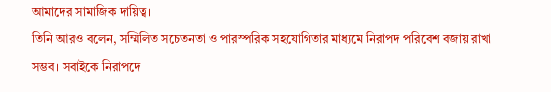আমাদের সামাজিক দায়িত্ব।
তিনি আরও বলেন, সম্মিলিত সচেতনতা ও পারস্পরিক সহযোগিতার মাধ্যমে নিরাপদ পরিবেশ বজায় রাখা সম্ভব। সবাইকে নিরাপদে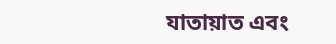যাতায়াত এবং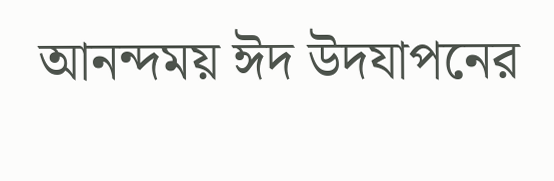আনন্দময় ঈদ উদযাপনের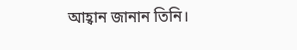আহ্বান জানান তিনি।